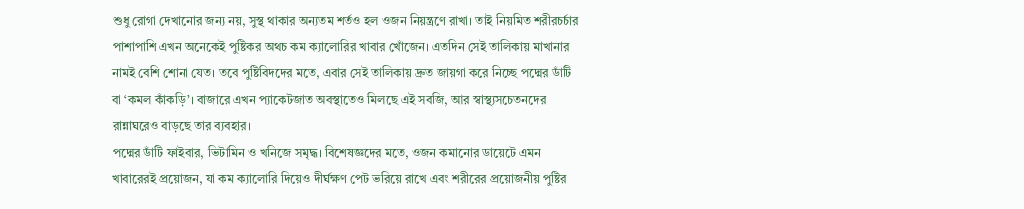শুধু রোগা দেখানোর জন্য নয়, সুস্থ থাকার অন্যতম শর্তও হল ওজন নিয়ন্ত্রণে রাখা। তাই নিয়মিত শরীরচর্চার পাশাপাশি এখন অনেকেই পুষ্টিকর অথচ কম ক্যালোরির খাবার খোঁজেন। এতদিন সেই তালিকায় মাখানার নামই বেশি শোনা যেত। তবে পুষ্টিবিদদের মতে, এবার সেই তালিকায় দ্রুত জায়গা করে নিচ্ছে পদ্মের ডাঁটি বা ‘কমল কাঁকড়ি’। বাজারে এখন প্যাকেটজাত অবস্থাতেও মিলছে এই সবজি, আর স্বাস্থ্যসচেতনদের রান্নাঘরেও বাড়ছে তার ব্যবহার।
পদ্মের ডাঁটি ফাইবার, ভিটামিন ও খনিজে সমৃদ্ধ। বিশেষজ্ঞদের মতে, ওজন কমানোর ডায়েটে এমন খাবারেরই প্রয়োজন, যা কম ক্যালোরি দিয়েও দীর্ঘক্ষণ পেট ভরিয়ে রাখে এবং শরীরের প্রয়োজনীয় পুষ্টির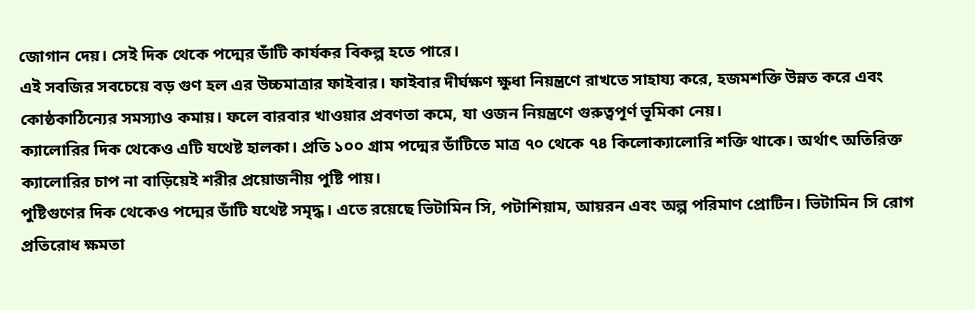জোগান দেয়। সেই দিক থেকে পদ্মের ডাঁটি কার্যকর বিকল্প হতে পারে।
এই সবজির সবচেয়ে বড় গুণ হল এর উচ্চমাত্রার ফাইবার। ফাইবার দীর্ঘক্ষণ ক্ষুধা নিয়ন্ত্রণে রাখতে সাহায্য করে, হজমশক্তি উন্নত করে এবং কোষ্ঠকাঠিন্যের সমস্যাও কমায়। ফলে বারবার খাওয়ার প্রবণতা কমে, যা ওজন নিয়ন্ত্রণে গুরুত্বপূর্ণ ভূমিকা নেয়।
ক্যালোরির দিক থেকেও এটি যথেষ্ট হালকা। প্রতি ১০০ গ্রাম পদ্মের ডাঁটিতে মাত্র ৭০ থেকে ৭৪ কিলোক্যালোরি শক্তি থাকে। অর্থাৎ অতিরিক্ত ক্যালোরির চাপ না বাড়িয়েই শরীর প্রয়োজনীয় পুষ্টি পায়।
পুষ্টিগুণের দিক থেকেও পদ্মের ডাঁটি যথেষ্ট সমৃদ্ধ। এতে রয়েছে ভিটামিন সি, পটাশিয়াম, আয়রন এবং অল্প পরিমাণ প্রোটিন। ভিটামিন সি রোগ প্রতিরোধ ক্ষমতা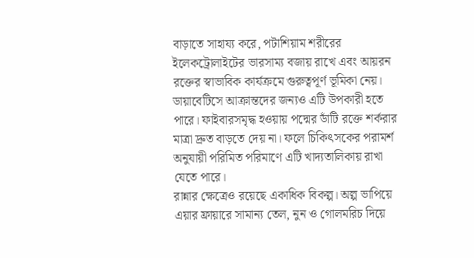বাড়াতে সাহায্য করে, পটাশিয়াম শরীরের ইলেকট্রোলাইটের ভারসাম্য বজায় রাখে এবং আয়রন রক্তের স্বাভাবিক কার্যক্রমে গুরুত্বপূর্ণ ভূমিকা নেয়।
ডায়াবেটিসে আক্রান্তদের জন্যও এটি উপকারী হতে পারে। ফাইবারসমৃদ্ধ হওয়ায় পদ্মের ডাঁটি রক্তে শর্করার মাত্রা দ্রুত বাড়তে দেয় না। ফলে চিকিৎসকের পরামর্শ অনুযায়ী পরিমিত পরিমাণে এটি খাদ্যতালিকায় রাখা যেতে পারে।
রান্নার ক্ষেত্রেও রয়েছে একাধিক বিকল্প। অল্প ভাপিয়ে এয়ার ফ্রায়ারে সামান্য তেল, নুন ও গোলমরিচ দিয়ে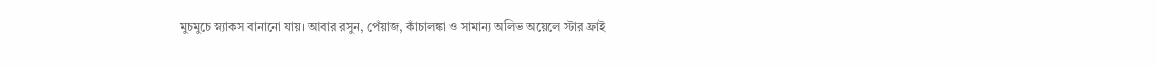মুচমুচে স্ন্যাকস বানানো যায়। আবার রসুন, পেঁয়াজ, কাঁচালঙ্কা ও সামান্য অলিভ অয়েলে স্টার ফ্রাই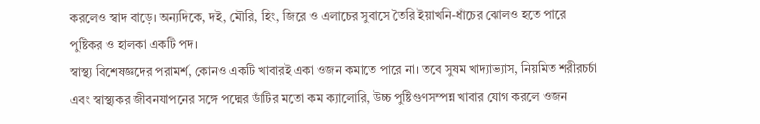করলেও স্বাদ বাড়ে। অন্যদিকে, দই, মৌরি, হিং, জিরে ও এলাচের সুবাসে তৈরি ইয়াখনি-ধাঁচের ঝোলও হতে পারে পুষ্টিকর ও হালকা একটি পদ।
স্বাস্থ্য বিশেষজ্ঞদের পরামর্শ, কোনও একটি খাবারই একা ওজন কমাতে পারে না। তবে সুষম খাদ্যাভ্যাস, নিয়মিত শরীরচর্চা এবং স্বাস্থ্যকর জীবনযাপনের সঙ্গে পদ্মের ডাঁটির মতো কম ক্যালোরি, উচ্চ পুষ্টিগুণসম্পন্ন খাবার যোগ করলে ওজন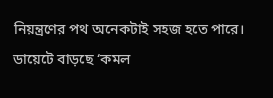নিয়ন্ত্রণের পথ অনেকটাই সহজ হতে পারে।
ডায়েটে বাড়ছে ‘কমল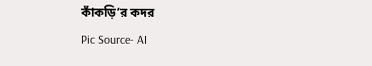কাঁকড়ি’র কদর
Pic Source- AI